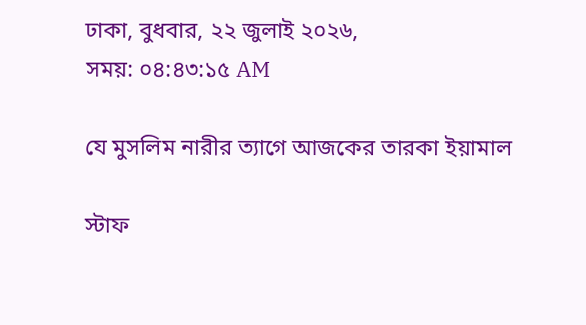ঢাকা, বুধবার, ২২ জুলাই ২০২৬,
সময়: ০৪:৪৩:১৫ AM

যে মুসলিম নারীর ত্যাগে আজকের তারকা ইয়ামাল

স্টাফ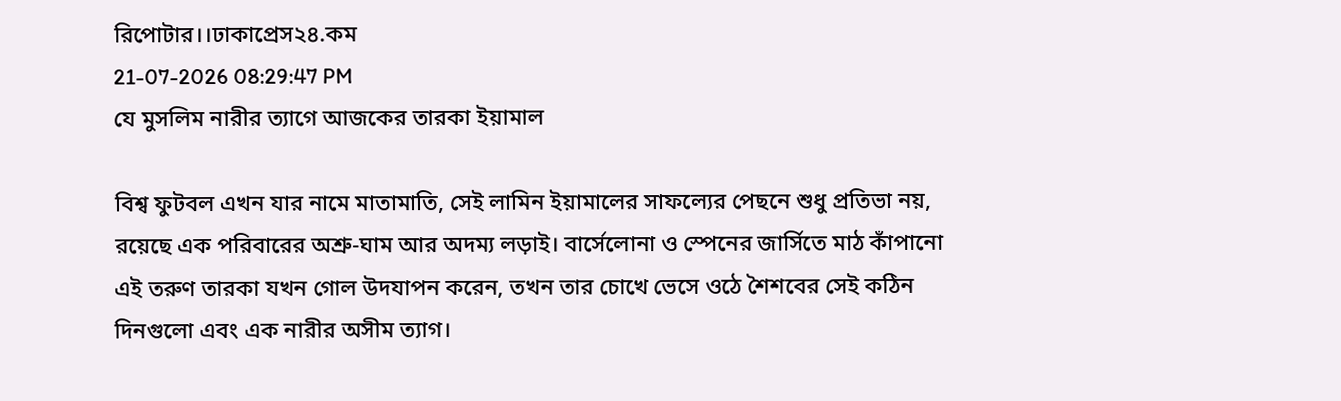রিপোটার।।ঢাকাপ্রেস২৪.কম
21-07-2026 08:29:47 PM
যে মুসলিম নারীর ত্যাগে আজকের তারকা ইয়ামাল

বিশ্ব ফুটবল এখন যার নামে মাতামাতি, সেই লামিন ইয়ামালের সাফল্যের পেছনে শুধু প্রতিভা নয়, রয়েছে এক পরিবারের অশ্রু-ঘাম আর অদম্য লড়াই। বার্সেলোনা ও স্পেনের জার্সিতে মাঠ কাঁপানো এই তরুণ তারকা যখন গোল উদযাপন করেন, তখন তার চোখে ভেসে ওঠে শৈশবের সেই কঠিন দিনগুলো এবং এক নারীর অসীম ত্যাগ।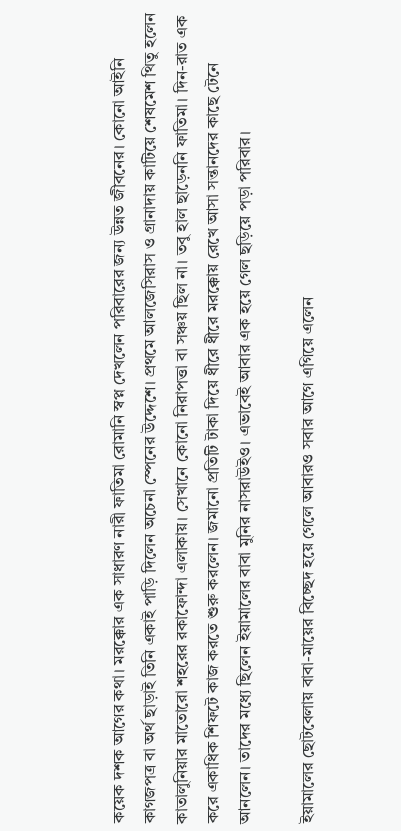কয়েক দশক আগের কথা। মরক্কোর এক সাধারণ নারী ফাতিমা রোমানি স্বপ্ন দেখলেন পরিবারের জন্য উন্নত জীবনের। কোনো আইনি কাগজপত্র বা অর্থ ছাড়াই তিনি একাই পাড়ি দিলেন অচেনা স্পেনের উদ্দেশে। প্রথমে আলজেসিরাস ও গ্রানাদায় কাটিয়ে শেষমেশ থিতু হলেন কাতালুনিয়ার মাতোরো শহরের রকাফোন্দা এলাকায়। সেখানে কোনো নিরাপত্তা বা সঞ্চয় ছিল না। তবু হাল ছাড়েননি ফাতিমা। দিন-রাত এক করে একাধিক শিফটে কাজ করতে শুরু করলেন। জমানো প্রতিটি টাকা দিয়ে ধীরে ধীরে মরক্কোয় রেখে আসা সন্তানদের কাছে টেনে আনলেন। তাদের মধ্যে ছিলেন ইয়ামালের বাবা মুনির নাসরাউইও। এভাবেই আবার এক হয়ে গেল ছড়িয়ে পড়া পরিবার।

ইয়ামালের ছোটবেলায় বাবা-মায়ের বিচ্ছেদ হয়ে গেলে আবারও সবার আগে এগিয়ে এলেন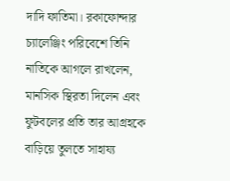দাদি ফাতিমা। রকাফোন্দার চ্যালেঞ্জিং পরিবেশে তিনি নাতিকে আগলে রাখলেন, মানসিক স্থিরতা দিলেন এবং ফুটবলের প্রতি তার আগ্রহকে বাড়িয়ে তুলতে সাহায্য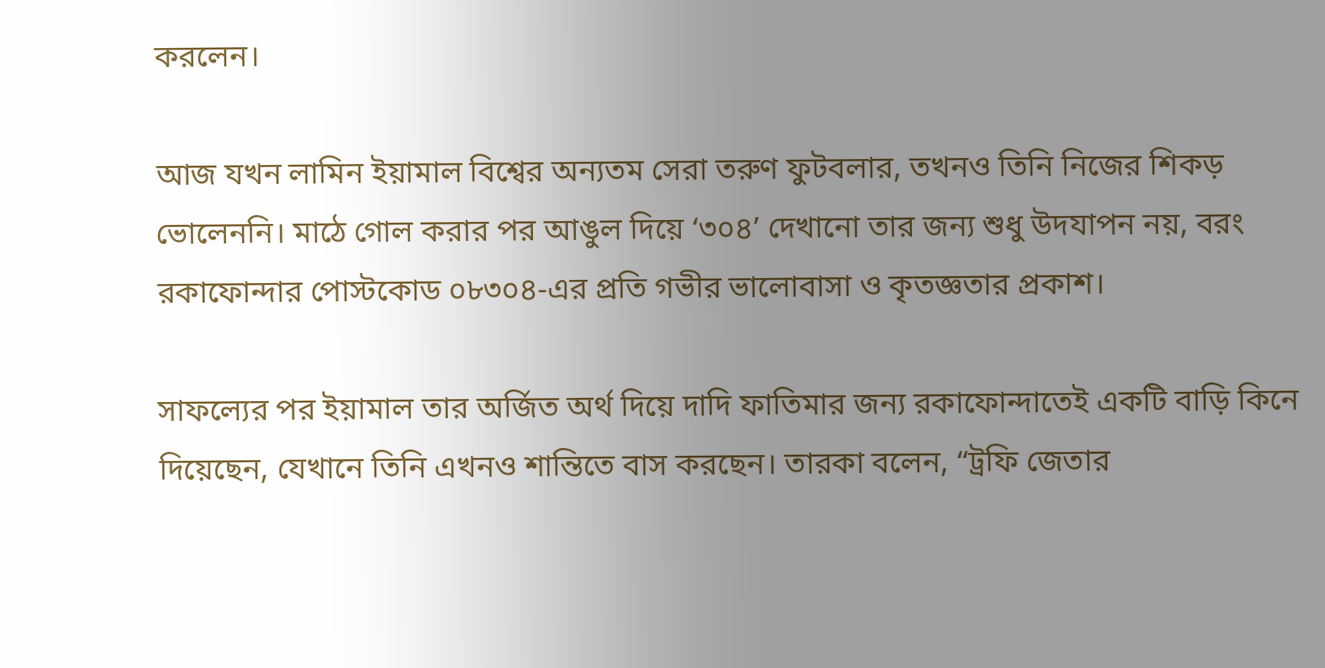করলেন।

আজ যখন লামিন ইয়ামাল বিশ্বের অন্যতম সেরা তরুণ ফুটবলার, তখনও তিনি নিজের শিকড় ভোলেননি। মাঠে গোল করার পর আঙুল দিয়ে ‘৩০৪’ দেখানো তার জন্য শুধু উদযাপন নয়, বরং রকাফোন্দার পোস্টকোড ০৮৩০৪-এর প্রতি গভীর ভালোবাসা ও কৃতজ্ঞতার প্রকাশ।

সাফল্যের পর ইয়ামাল তার অর্জিত অর্থ দিয়ে দাদি ফাতিমার জন্য রকাফোন্দাতেই একটি বাড়ি কিনে দিয়েছেন, যেখানে তিনি এখনও শান্তিতে বাস করছেন। তারকা বলেন, “ট্রফি জেতার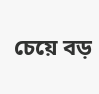চেয়ে বড়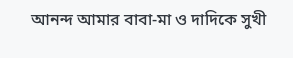আনন্দ আমার বাবা-মা ও দাদিকে সুখী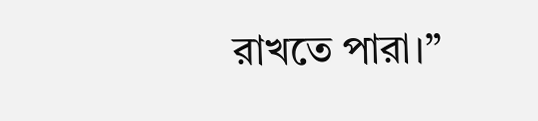রাখতে পারা।”